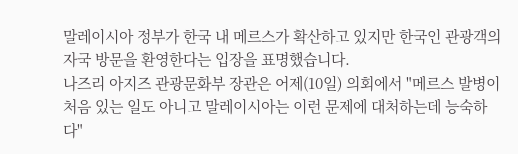말레이시아 정부가 한국 내 메르스가 확산하고 있지만 한국인 관광객의 자국 방문을 환영한다는 입장을 표명했습니다.
나즈리 아지즈 관광문화부 장관은 어제(10일) 의회에서 "메르스 발병이 처음 있는 일도 아니고 말레이시아는 이런 문제에 대처하는데 능숙하다"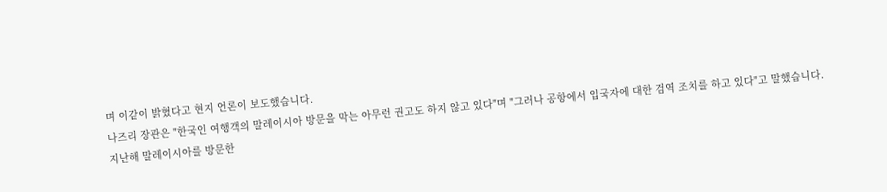며 이같이 밝혔다고 현지 언론이 보도했습니다.
나즈리 장관은 "한국인 여행객의 말레이시아 방문을 막는 아무런 권고도 하지 않고 있다"며 "그러나 공항에서 입국자에 대한 검역 조치를 하고 있다"고 말했습니다.
지난해 말레이시아를 방문한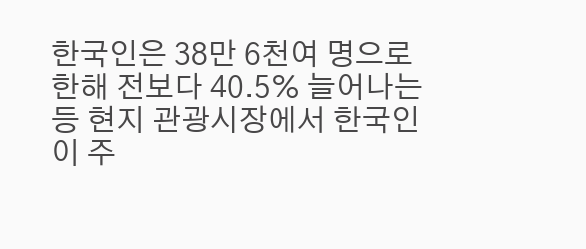한국인은 38만 6천여 명으로 한해 전보다 40.5% 늘어나는 등 현지 관광시장에서 한국인이 주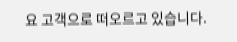요 고객으로 떠오르고 있습니다.